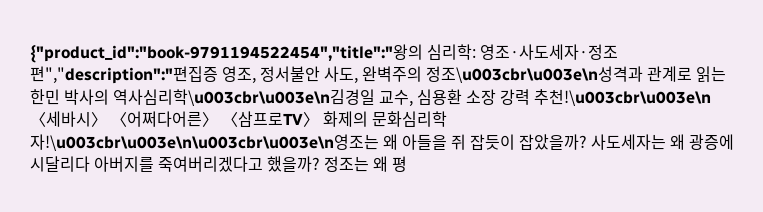{"product_id":"book-9791194522454","title":"왕의 심리학: 영조·사도세자·정조 편","description":"편집증 영조, 정서불안 사도, 완벽주의 정조\u003cbr\u003e\n성격과 관계로 읽는 한민 박사의 역사심리학\u003cbr\u003e\n김경일 교수, 심용환 소장 강력 추천!\u003cbr\u003e\n〈세바시〉 〈어쩌다어른〉 〈삼프로TV〉 화제의 문화심리학자!\u003cbr\u003e\n\u003cbr\u003e\n영조는 왜 아들을 쥐 잡듯이 잡았을까? 사도세자는 왜 광증에 시달리다 아버지를 죽여버리겠다고 했을까? 정조는 왜 평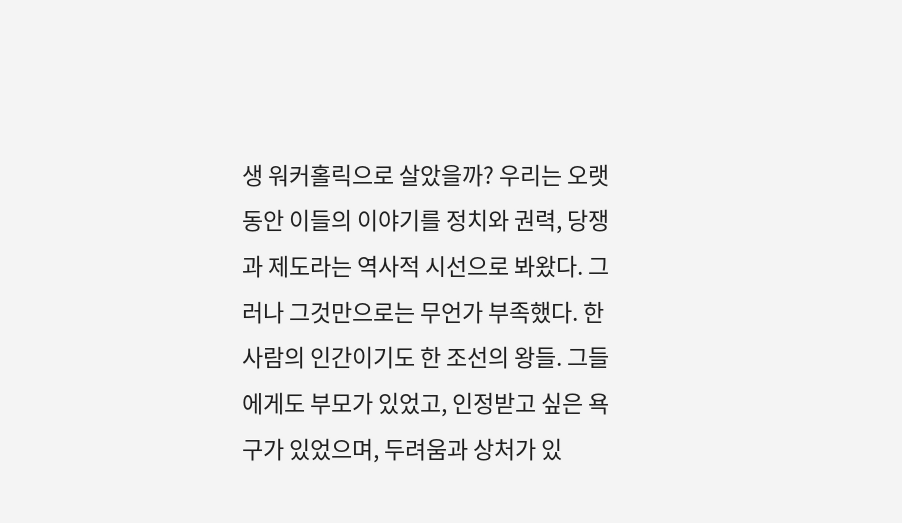생 워커홀릭으로 살았을까? 우리는 오랫동안 이들의 이야기를 정치와 권력, 당쟁과 제도라는 역사적 시선으로 봐왔다. 그러나 그것만으로는 무언가 부족했다. 한 사람의 인간이기도 한 조선의 왕들. 그들에게도 부모가 있었고, 인정받고 싶은 욕구가 있었으며, 두려움과 상처가 있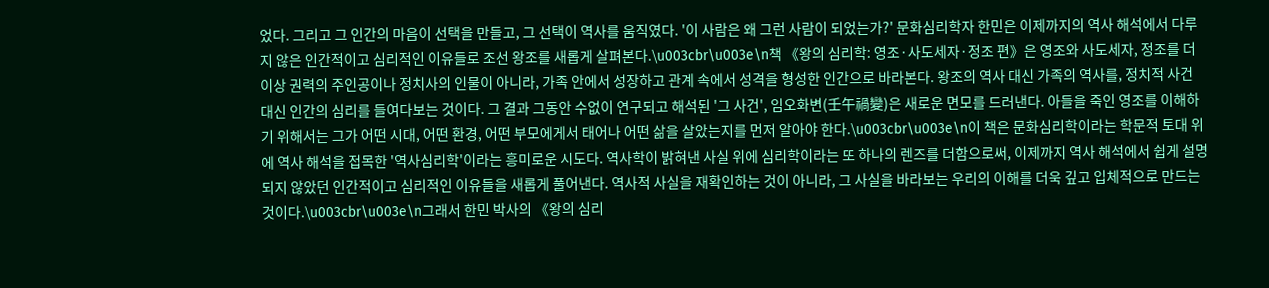었다. 그리고 그 인간의 마음이 선택을 만들고, 그 선택이 역사를 움직였다. '이 사람은 왜 그런 사람이 되었는가?' 문화심리학자 한민은 이제까지의 역사 해석에서 다루지 않은 인간적이고 심리적인 이유들로 조선 왕조를 새롭게 살펴본다.\u003cbr\u003e\n책 《왕의 심리학: 영조·사도세자·정조 편》은 영조와 사도세자, 정조를 더 이상 권력의 주인공이나 정치사의 인물이 아니라, 가족 안에서 성장하고 관계 속에서 성격을 형성한 인간으로 바라본다. 왕조의 역사 대신 가족의 역사를, 정치적 사건 대신 인간의 심리를 들여다보는 것이다. 그 결과 그동안 수없이 연구되고 해석된 '그 사건', 임오화변(壬午禍變)은 새로운 면모를 드러낸다. 아들을 죽인 영조를 이해하기 위해서는 그가 어떤 시대, 어떤 환경, 어떤 부모에게서 태어나 어떤 삶을 살았는지를 먼저 알아야 한다.\u003cbr\u003e\n이 책은 문화심리학이라는 학문적 토대 위에 역사 해석을 접목한 '역사심리학'이라는 흥미로운 시도다. 역사학이 밝혀낸 사실 위에 심리학이라는 또 하나의 렌즈를 더함으로써, 이제까지 역사 해석에서 쉽게 설명되지 않았던 인간적이고 심리적인 이유들을 새롭게 풀어낸다. 역사적 사실을 재확인하는 것이 아니라, 그 사실을 바라보는 우리의 이해를 더욱 깊고 입체적으로 만드는 것이다.\u003cbr\u003e\n그래서 한민 박사의 《왕의 심리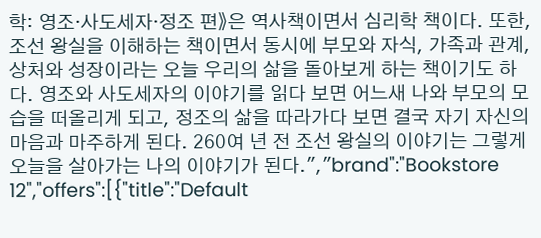학: 영조·사도세자·정조 편》은 역사책이면서 심리학 책이다. 또한, 조선 왕실을 이해하는 책이면서 동시에 부모와 자식, 가족과 관계, 상처와 성장이라는 오늘 우리의 삶을 돌아보게 하는 책이기도 하다. 영조와 사도세자의 이야기를 읽다 보면 어느새 나와 부모의 모습을 떠올리게 되고, 정조의 삶을 따라가다 보면 결국 자기 자신의 마음과 마주하게 된다. 260여 년 전 조선 왕실의 이야기는 그렇게 오늘을 살아가는 나의 이야기가 된다.","brand":"Bookstore 12","offers":[{"title":"Default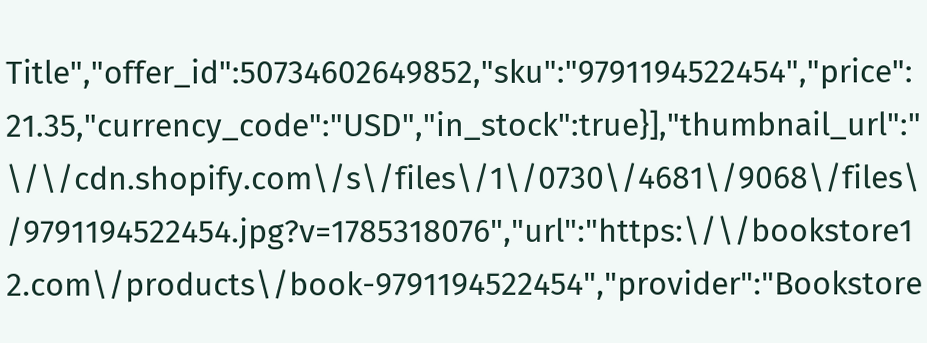Title","offer_id":50734602649852,"sku":"9791194522454","price":21.35,"currency_code":"USD","in_stock":true}],"thumbnail_url":"\/\/cdn.shopify.com\/s\/files\/1\/0730\/4681\/9068\/files\/9791194522454.jpg?v=1785318076","url":"https:\/\/bookstore12.com\/products\/book-9791194522454","provider":"Bookstore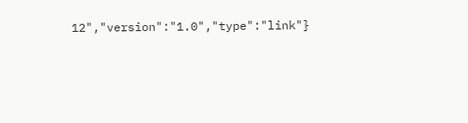12","version":"1.0","type":"link"}